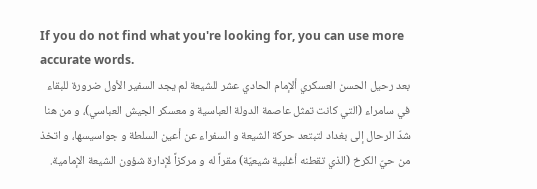If you do not find what you're looking for, you can use more accurate words.
بعد رحيل الحسن العسكري ألإمام الحادي عشر للشيعة لم يجد السفير الأول ضرورة للبقاء في سامراء (التي كانت تمثل عاصمة الدولة العباسية و معسكر الجيش العباسي)، و من هنا شدّ الرحال إلى بغداد لتبتعد حركة الشيعة و السفراء عن أعين السلطة و جواسيسها، و اتخذ من حيّ الكرخ (الذي تقطنه أغلبية شيعيّة) مقراً له و مركزاً لإدارة شؤون الشيعة الإمامية.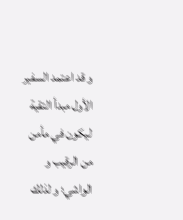و قد اعتمد السفير الأول مبدأ التقية ليكون في مأمن من الرقيب و الواشي؛ و لذلك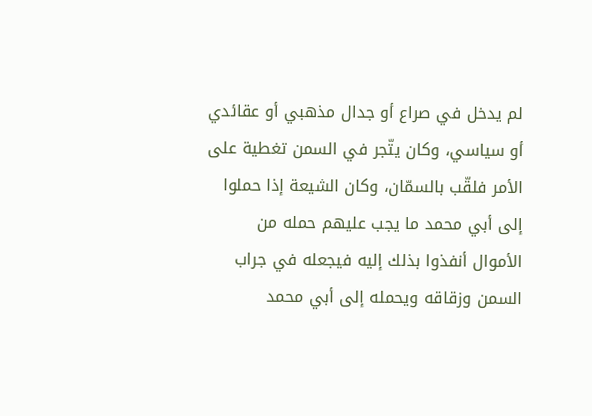لم يدخل في صراع أو جدال مذهبي أو عقائدي أو سياسي، وكان يتّجر في السمن تغطية على الأمر فلقّب بالسمّان، وكان الشيعة إذا حملوا إلى أبي محمد ما يجب عليهم حمله من الأموال أنفذوا بذلك إليه فيجعله في جراب السمن وزقاقه ويحمله إلى أبي محمد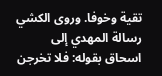تقية وخوفا. وروى الكشي رسالة المهدي إلى اسحاق بقوله: فلا تخرجن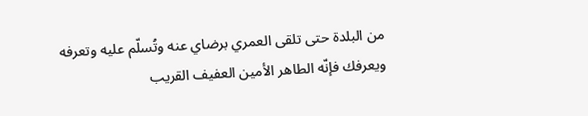من البلدة حتى تلقى العمري برضاي عنه وتُسلّم عليه وتعرفه ويعرفك فإنّه الطاهر الأمين العفيف القريب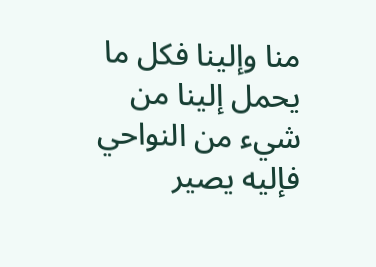منا وإلينا فكل ما يحمل إلينا من شيء من النواحي فإليه يصير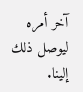آخر أمره ليوصل ذلك إلينا.